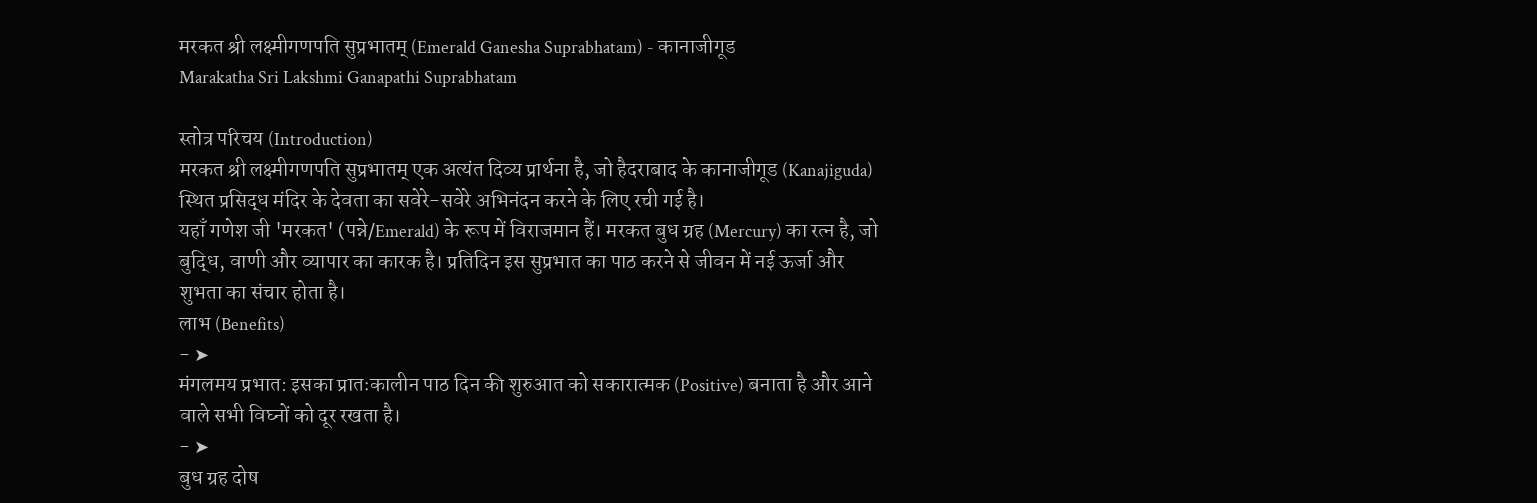मरकत श्री लक्ष्मीगणपति सुप्रभातम् (Emerald Ganesha Suprabhatam) - कानाजीगूड
Marakatha Sri Lakshmi Ganapathi Suprabhatam

स्तोत्र परिचय (Introduction)
मरकत श्री लक्ष्मीगणपति सुप्रभातम् एक अत्यंत दिव्य प्रार्थना है, जो हैदराबाद के कानाजीगूड (Kanajiguda) स्थित प्रसिद्ध मंदिर के देवता का सवेरे-सवेरे अभिनंदन करने के लिए रची गई है।
यहाँ गणेश जी 'मरकत' (पन्ने/Emerald) के रूप में विराजमान हैं। मरकत बुध ग्रह (Mercury) का रत्न है, जो बुद्धि, वाणी और व्यापार का कारक है। प्रतिदिन इस सुप्रभात का पाठ करने से जीवन में नई ऊर्जा और शुभता का संचार होता है।
लाभ (Benefits)
- ➤
मंगलमय प्रभात: इसका प्रातःकालीन पाठ दिन की शुरुआत को सकारात्मक (Positive) बनाता है और आने वाले सभी विघ्नों को दूर रखता है।
- ➤
बुध ग्रह दोष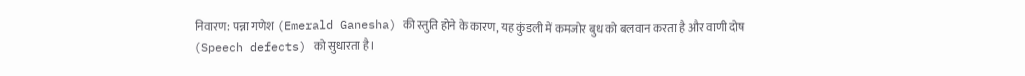निवारण: पन्ना गणेश (Emerald Ganesha) की स्तुति होने के कारण, यह कुंडली में कमजोर बुध को बलवान करता है और वाणी दोष (Speech defects) को सुधारता है।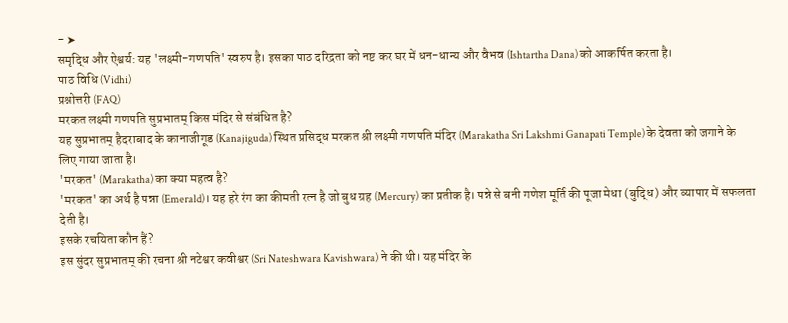- ➤
समृद्धि और ऐश्वर्य: यह 'लक्ष्मी-गणपति' स्वरुप है। इसका पाठ दरिद्रता को नष्ट कर घर में धन-धान्य और वैभव (Ishtartha Dana) को आकर्षित करता है।
पाठ विधि (Vidhi)
प्रश्नोत्तरी (FAQ)
मरकत लक्ष्मी गणपति सुप्रभातम् किस मंदिर से संबंधित है?
यह सुप्रभातम् हैदराबाद के कानाजीगूड (Kanajiguda) स्थित प्रसिद्ध मरकत श्री लक्ष्मी गणपति मंदिर (Marakatha Sri Lakshmi Ganapati Temple) के देवता को जगाने के लिए गाया जाता है।
'मरकत' (Marakatha) का क्या महत्व है?
'मरकत' का अर्थ है पन्ना (Emerald)। यह हरे रंग का कीमती रत्न है जो बुध ग्रह (Mercury) का प्रतीक है। पन्ने से बनी गणेश मूर्ति की पूजा मेधा (बुद्धि) और व्यापार में सफलता देती है।
इसके रचयिता कौन हैं?
इस सुंदर सुप्रभातम् की रचना श्री नटेश्वर कवीश्वर (Sri Nateshwara Kavishwara) ने की थी। यह मंदिर के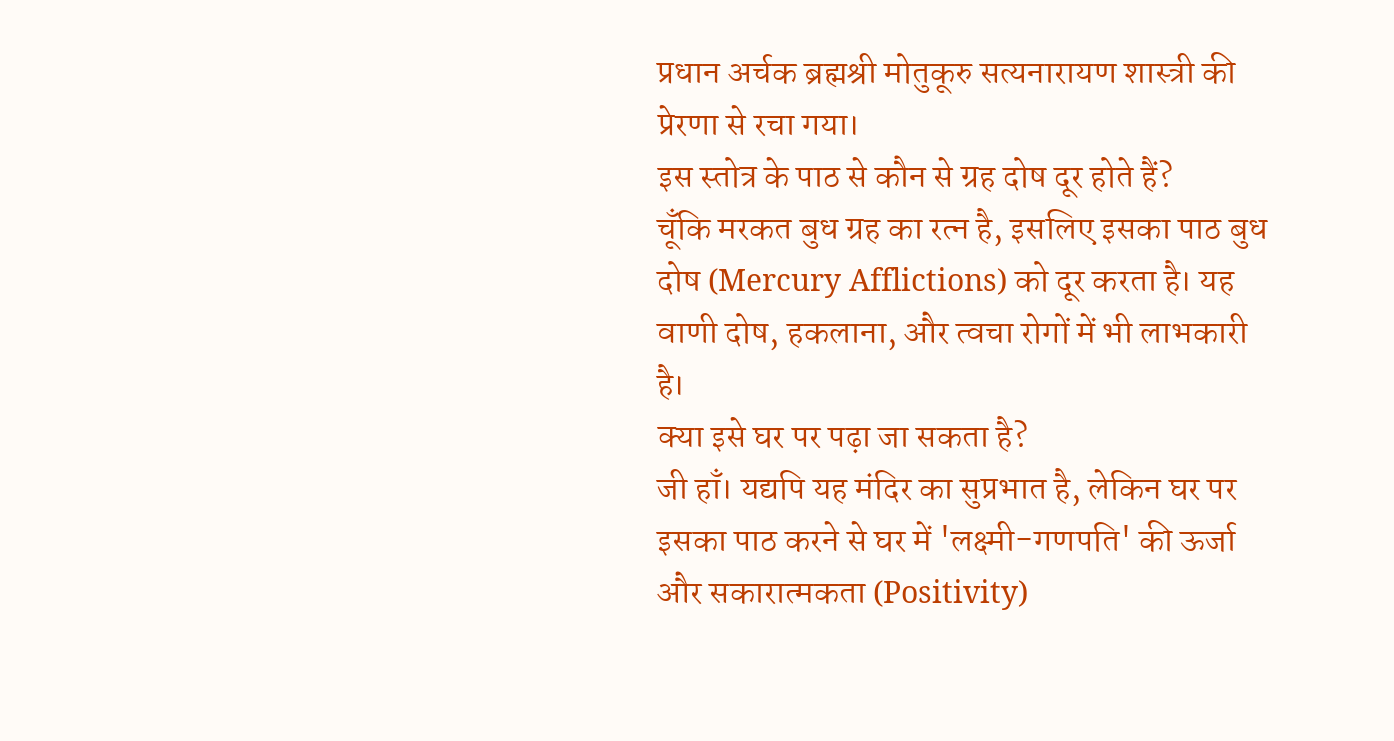प्रधान अर्चक ब्रह्मश्री मोतुकूरु सत्यनारायण शास्त्री की प्रेरणा से रचा गया।
इस स्तोत्र के पाठ से कौन से ग्रह दोष दूर होते हैं?
चूँकि मरकत बुध ग्रह का रत्न है, इसलिए इसका पाठ बुध दोष (Mercury Afflictions) को दूर करता है। यह वाणी दोष, हकलाना, और त्वचा रोगों में भी लाभकारी है।
क्या इसे घर पर पढ़ा जा सकता है?
जी हाँ। यद्यपि यह मंदिर का सुप्रभात है, लेकिन घर पर इसका पाठ करने से घर में 'लक्ष्मी-गणपति' की ऊर्जा और सकारात्मकता (Positivity)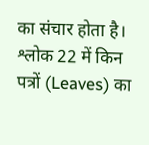का संचार होता है।
श्लोक 22 में किन पत्रों (Leaves) का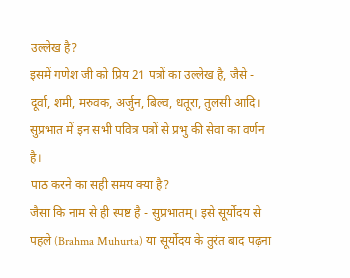उल्लेख है?
इसमें गणेश जी को प्रिय 21 पत्रों का उल्लेख है, जैसे - दूर्वा, शमी, मरुवक, अर्जुन, बिल्व, धतूरा, तुलसी आदि। सुप्रभात में इन सभी पवित्र पत्रों से प्रभु की सेवा का वर्णन है।
पाठ करने का सही समय क्या है?
जैसा कि नाम से ही स्पष्ट है - सुप्रभातम्। इसे सूर्योदय से पहले (Brahma Muhurta) या सूर्योदय के तुरंत बाद पढ़ना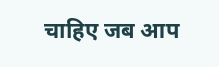चाहिए जब आप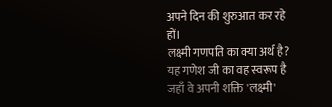अपने दिन की शुरुआत कर रहे हों।
लक्ष्मी गणपति का क्या अर्थ है?
यह गणेश जी का वह स्वरूप है जहाँ वे अपनी शक्ति 'लक्ष्मी'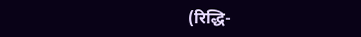(रिद्धि-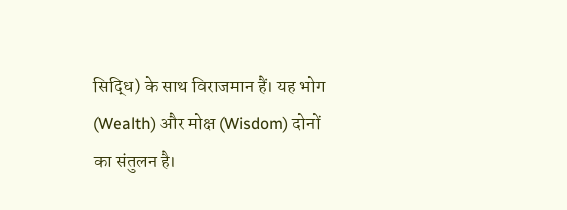सिद्धि) के साथ विराजमान हैं। यह भोग (Wealth) और मोक्ष (Wisdom) दोनों का संतुलन है।